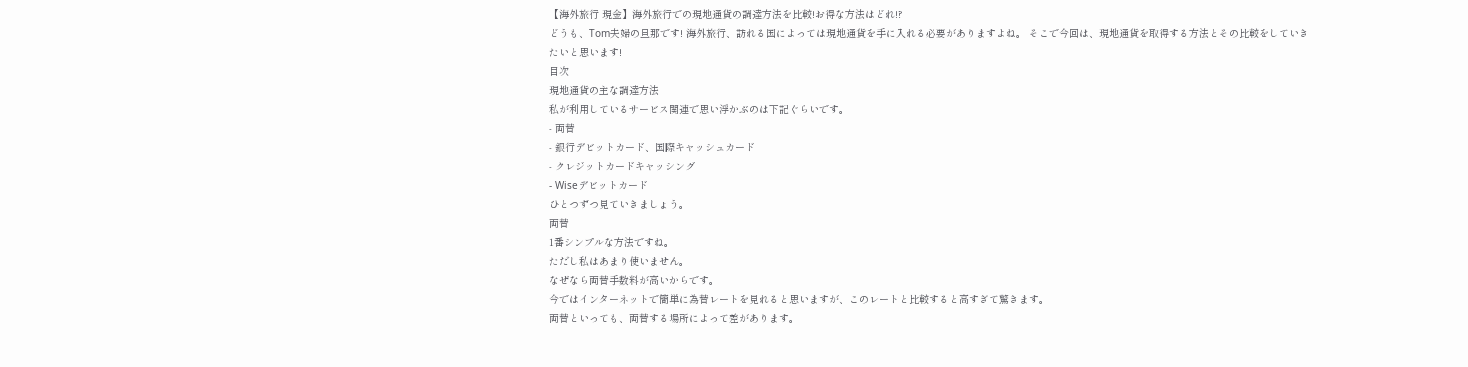【海外旅行 現金】海外旅行での現地通貨の調達方法を比較!お得な方法はどれ!?
どうも、Tom夫婦の旦那です! 海外旅行、訪れる国によっては現地通貨を手に入れる必要がありますよね。 そこで今回は、現地通貨を取得する方法とその比較をしていきたいと思います!
目次
現地通貨の主な調達方法
私が利用しているサービス関連で思い浮かぶのは下記ぐらいです。
- 両替
- 銀行デビットカード、国際キャッシュカード
- クレジットカードキャッシング
- Wiseデビットカード
ひとつずつ見ていきましょう。
両替
1番シンプルな方法ですね。
ただし私はあまり使いません。
なぜなら両替手数料が高いからです。
今ではインターネットで簡単に為替レートを見れると思いますが、このレートと比較すると高すぎて驚きます。
両替といっても、両替する場所によって差があります。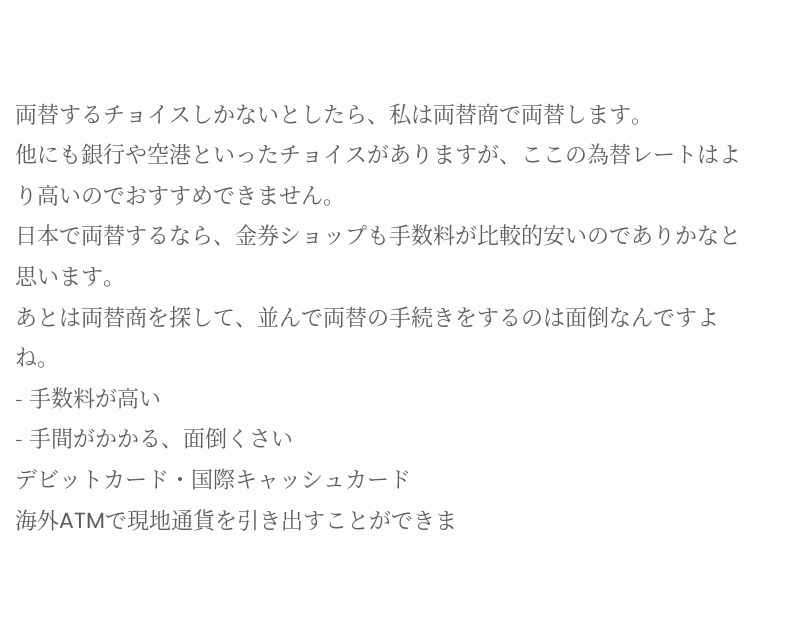両替するチョイスしかないとしたら、私は両替商で両替します。
他にも銀行や空港といったチョイスがありますが、ここの為替レートはより高いのでおすすめできません。
日本で両替するなら、金券ショップも手数料が比較的安いのでありかなと思います。
あとは両替商を探して、並んで両替の手続きをするのは面倒なんですよね。
- 手数料が高い
- 手間がかかる、面倒くさい
デビットカード・国際キャッシュカード
海外ATMで現地通貨を引き出すことができま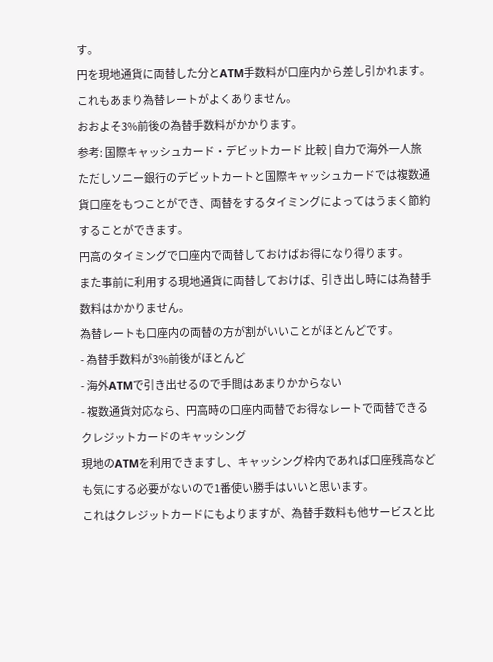す。
円を現地通貨に両替した分とATM手数料が口座内から差し引かれます。
これもあまり為替レートがよくありません。
おおよそ3%前後の為替手数料がかかります。
参考: 国際キャッシュカード・デビットカード 比較 | 自力で海外一人旅
ただしソニー銀行のデビットカートと国際キャッシュカードでは複数通貨口座をもつことができ、両替をするタイミングによってはうまく節約することができます。
円高のタイミングで口座内で両替しておけばお得になり得ります。
また事前に利用する現地通貨に両替しておけば、引き出し時には為替手数料はかかりません。
為替レートも口座内の両替の方が割がいいことがほとんどです。
- 為替手数料が3%前後がほとんど
- 海外ATMで引き出せるので手間はあまりかからない
- 複数通貨対応なら、円高時の口座内両替でお得なレートで両替できる
クレジットカードのキャッシング
現地のATMを利用できますし、キャッシング枠内であれば口座残高なども気にする必要がないので1番使い勝手はいいと思います。
これはクレジットカードにもよりますが、為替手数料も他サービスと比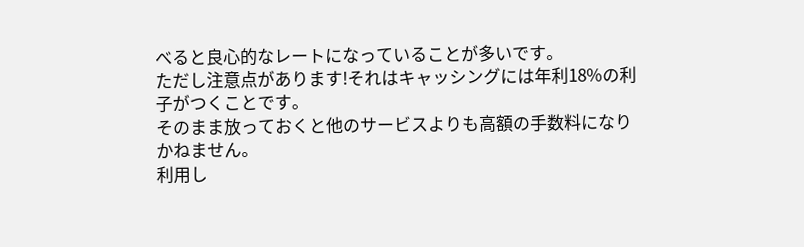べると良心的なレートになっていることが多いです。
ただし注意点があります!それはキャッシングには年利18%の利子がつくことです。
そのまま放っておくと他のサービスよりも高額の手数料になりかねません。
利用し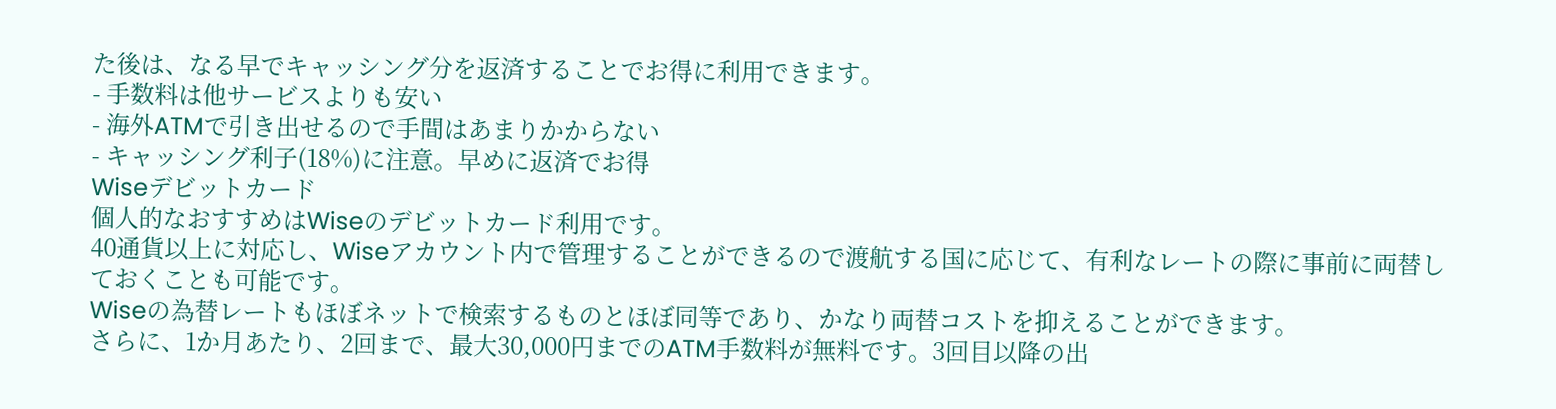た後は、なる早でキャッシング分を返済することでお得に利用できます。
- 手数料は他サービスよりも安い
- 海外ATMで引き出せるので手間はあまりかからない
- キャッシング利子(18%)に注意。早めに返済でお得
Wiseデビットカード
個人的なおすすめはWiseのデビットカード利用です。
40通貨以上に対応し、Wiseアカウント内で管理することができるので渡航する国に応じて、有利なレートの際に事前に両替しておくことも可能です。
Wiseの為替レートもほぼネットで検索するものとほぼ同等であり、かなり両替コストを抑えることができます。
さらに、1か月あたり、2回まで、最大30,000円までのATM手数料が無料です。3回目以降の出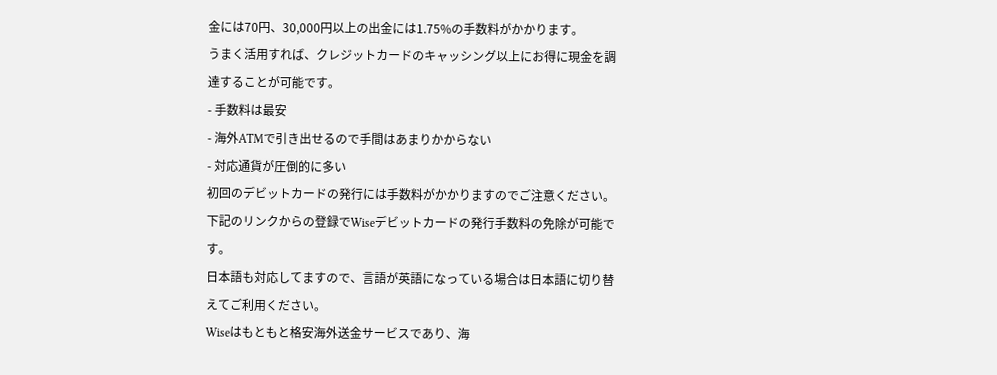金には70円、30,000円以上の出金には1.75%の手数料がかかります。
うまく活用すれば、クレジットカードのキャッシング以上にお得に現金を調達することが可能です。
- 手数料は最安
- 海外ATMで引き出せるので手間はあまりかからない
- 対応通貨が圧倒的に多い
初回のデビットカードの発行には手数料がかかりますのでご注意ください。
下記のリンクからの登録でWiseデビットカードの発行手数料の免除が可能です。
日本語も対応してますので、言語が英語になっている場合は日本語に切り替えてご利用ください。
Wiseはもともと格安海外送金サービスであり、海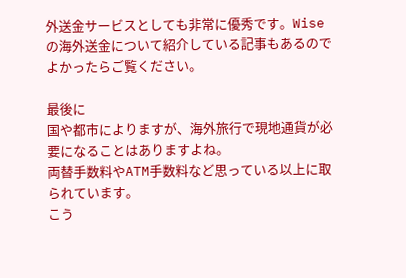外送金サービスとしても非常に優秀です。Wiseの海外送金について紹介している記事もあるのでよかったらご覧ください。

最後に
国や都市によりますが、海外旅行で現地通貨が必要になることはありますよね。
両替手数料やATM手数料など思っている以上に取られています。
こう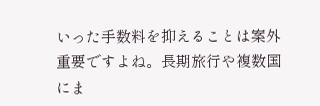いった手数料を抑えることは案外重要ですよね。長期旅行や複数国にま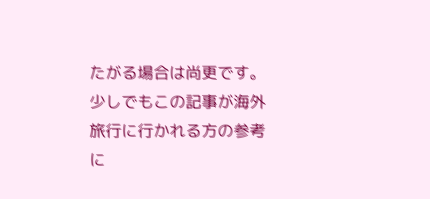たがる場合は尚更です。
少しでもこの記事が海外旅行に行かれる方の参考に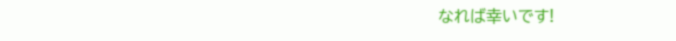なれば幸いです!